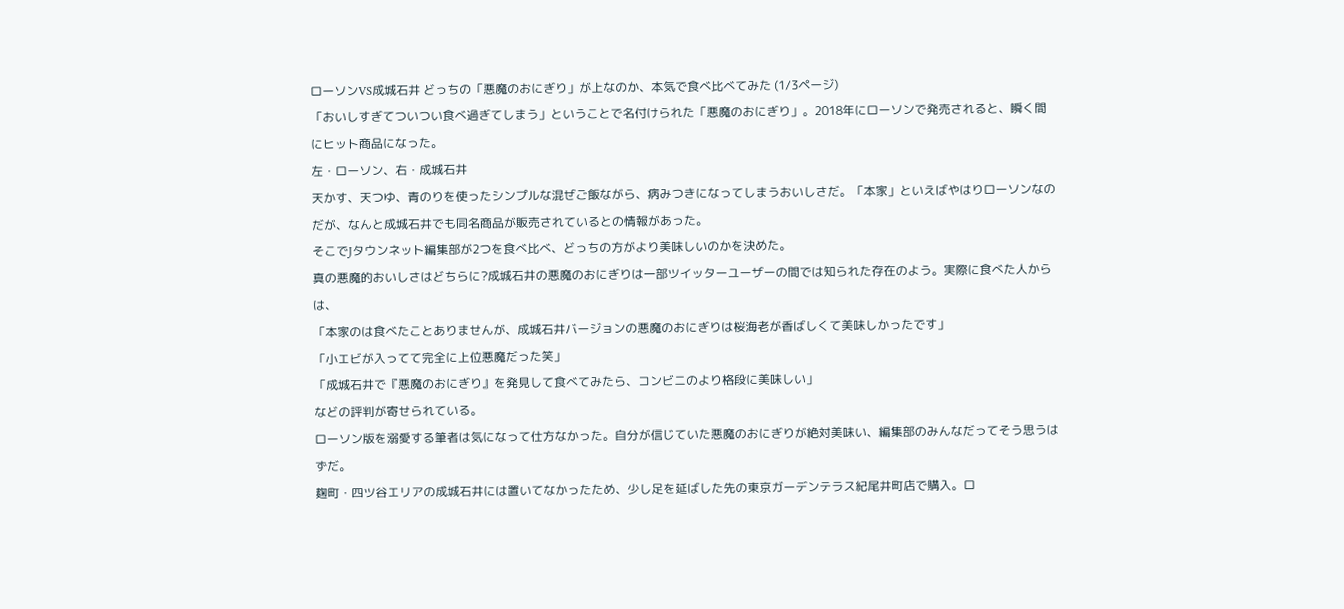ローソンVS成城石井 どっちの「悪魔のおにぎり」が上なのか、本気で食べ比べてみた (1/3ページ)
「おいしすぎてついつい食べ過ぎてしまう」ということで名付けられた「悪魔のおにぎり」。2018年にローソンで発売されると、瞬く間にヒット商品になった。
左・ローソン、右・成城石井
天かす、天つゆ、青のりを使ったシンプルな混ぜご飯ながら、病みつきになってしまうおいしさだ。「本家」といえばやはりローソンなのだが、なんと成城石井でも同名商品が販売されているとの情報があった。
そこでJタウンネット編集部が2つを食べ比べ、どっちの方がより美味しいのかを決めた。
真の悪魔的おいしさはどちらに?成城石井の悪魔のおにぎりは一部ツイッターユーザーの間では知られた存在のよう。実際に食べた人からは、
「本家のは食べたことありませんが、成城石井バージョンの悪魔のおにぎりは桜海老が香ばしくて美味しかったです」
「小エビが入ってて完全に上位悪魔だった笑」
「成城石井で『悪魔のおにぎり』を発見して食べてみたら、コンビニのより格段に美味しい」
などの評判が寄せられている。
ローソン版を溺愛する筆者は気になって仕方なかった。自分が信じていた悪魔のおにぎりが絶対美味い、編集部のみんなだってそう思うはずだ。
麹町・四ツ谷エリアの成城石井には置いてなかったため、少し足を延ばした先の東京ガーデンテラス紀尾井町店で購入。ロ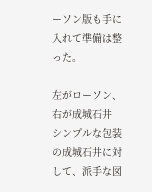ーソン版も手に入れて準備は整った。

左がローソン、右が成城石井
シンプルな包装の成城石井に対して、派手な図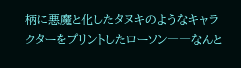柄に悪魔と化したタヌキのようなキャラクターをプリントしたローソン――なんと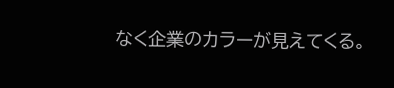なく企業のカラーが見えてくる。